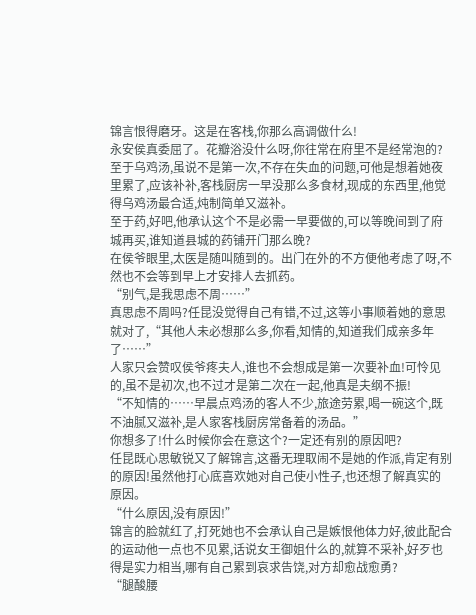锦言恨得磨牙。这是在客栈,你那么高调做什么!
永安侯真委屈了。花瓣浴没什么呀,你往常在府里不是经常泡的?
至于乌鸡汤,虽说不是第一次,不存在失血的问题,可他是想着她夜里累了,应该补补,客栈厨房一早没那么多食材,现成的东西里,他觉得乌鸡汤最合适,炖制简单又滋补。
至于药,好吧,他承认这个不是必需一早要做的,可以等晚间到了府城再买,谁知道县城的药铺开门那么晚?
在侯爷眼里,太医是随叫随到的。出门在外的不方便他考虑了呀,不然也不会等到早上才安排人去抓药。
“别气,是我思虑不周……”
真思虑不周吗?任昆没觉得自己有错,不过,这等小事顺着她的意思就对了,“其他人未必想那么多,你看,知情的,知道我们成亲多年了……”
人家只会赞叹侯爷疼夫人,谁也不会想成是第一次要补血!可怜见的,虽不是初次,也不过才是第二次在一起,他真是夫纲不振!
“不知情的……早晨点鸡汤的客人不少,旅途劳累,喝一碗这个,既不油腻又滋补,是人家客栈厨房常备着的汤品。”
你想多了!什么时候你会在意这个?一定还有别的原因吧?
任昆既心思敏锐又了解锦言,这番无理取闹不是她的作派,肯定有别的原因!虽然他打心底喜欢她对自己使小性子,也还想了解真实的原因。
“什么原因,没有原因!”
锦言的脸就红了,打死她也不会承认自己是嫉恨他体力好,彼此配合的运动他一点也不见累,话说女王御姐什么的,就算不采补,好歹也得是实力相当,哪有自己累到哀求告饶,对方却愈战愈勇?
“腿酸腰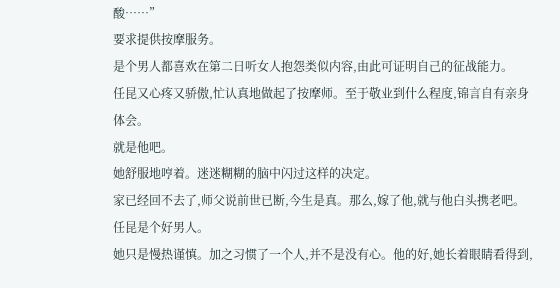酸……”
要求提供按摩服务。
是个男人都喜欢在第二日听女人抱怨类似内容,由此可证明自己的征战能力。
任昆又心疼又骄傲,忙认真地做起了按摩师。至于敬业到什么程度,锦言自有亲身体会。
就是他吧。
她舒服地哼着。迷迷糊糊的脑中闪过这样的决定。
家已经回不去了,师父说前世已断,今生是真。那么,嫁了他,就与他白头携老吧。
任昆是个好男人。
她只是慢热谨慎。加之习惯了一个人,并不是没有心。他的好,她长着眼睛看得到,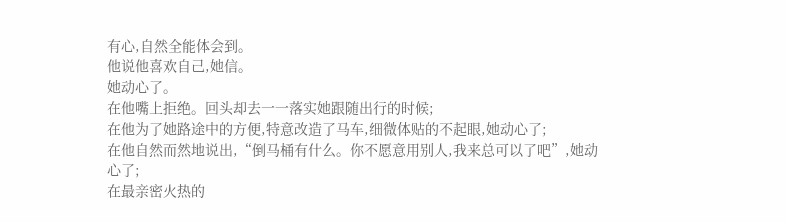有心,自然全能体会到。
他说他喜欢自己,她信。
她动心了。
在他嘴上拒绝。回头却去一一落实她跟随出行的时候;
在他为了她路途中的方便,特意改造了马车,细微体贴的不起眼,她动心了;
在他自然而然地说出,“倒马桶有什么。你不愿意用别人,我来总可以了吧”,她动心了;
在最亲密火热的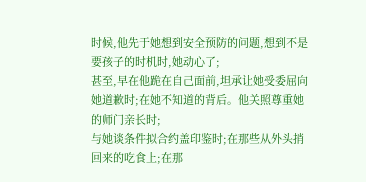时候,他先于她想到安全预防的问题,想到不是要孩子的时机时,她动心了;
甚至,早在他跪在自己面前,坦承让她受委屈向她道歉时;在她不知道的背后。他关照尊重她的师门亲长时;
与她谈条件拟合约盖印鉴时;在那些从外头捎回来的吃食上;在那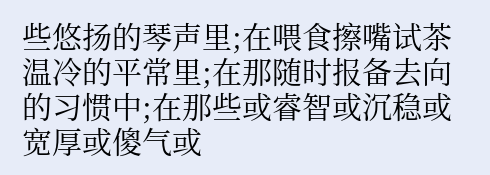些悠扬的琴声里;在喂食擦嘴试茶温冷的平常里;在那随时报备去向的习惯中;在那些或睿智或沉稳或宽厚或傻气或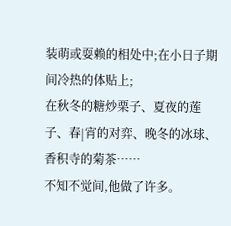装萌或耍赖的相处中;在小日子期间冷热的体贴上;
在秋冬的糖炒栗子、夏夜的莲子、春|宵的对弈、晚冬的冰球、香积寺的菊茶……
不知不觉间,他做了许多。